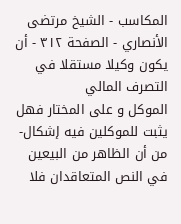المكاسب - الشيخ مرتضى الأنصاري - الصفحة ٣١٢ - أن يكون وكيلا مستقلا في التصرف المالي
الموكل و على المختار فهل يثبت للموكلين فيه إشكال- من أن الظاهر من البيعين في النص المتعاقدان فلا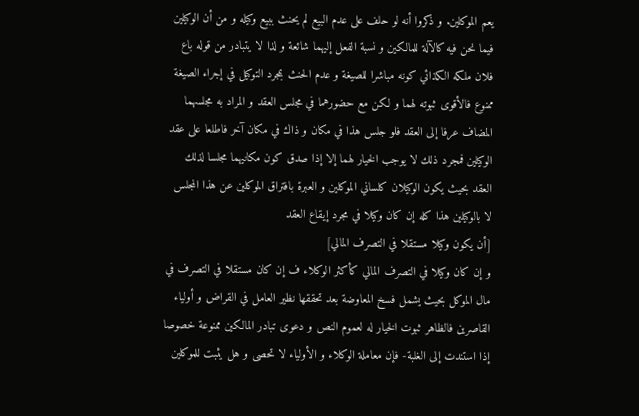يعم الموكلين. و ذكروا أنه لو حلف على عدم البيع لم يحنث ببيع وكيله و من أن الوكيلين فيما نحن فيه كالآلة للمالكين و نسبة الفعل إليهما شائعة و لذا لا يتبادر من قوله باع فلان ملكه الكذائي كونه مباشرا للصيغة و عدم الحنث بمجرد التوكيل في إجراء الصيغة ممنوع فالأقوى ثبوته لهما و لكن مع حضورهما في مجلس العقد و المراد به مجلسهما المضاف عرفا إلى العقد فلو جلس هذا في مكان و ذاك في مكان آخر فاطلعا على عقد الوكيلين فمجرد ذلك لا يوجب الخيار لهما إلا إذا صدق كون مكانيهما مجلسا لذلك العقد بحيث يكون الوكيلان كلساني الموكلين و العبرة بافتراق الموكلين عن هذا المجلس لا بالوكيلين هذا كله إن كان وكيلا في مجرد إيقاع العقد
[أن يكون وكيلا مستقلا في التصرف المالي]
و إن كان وكيلا في التصرف المالي كأكثر الوكلاء ف إن كان مستقلا في التصرف في مال الموكل بحيث يشمل فسخ المعاوضة بعد تحققها نظير العامل في القراض و أولياء القاصرين فالظاهر ثبوت الخيار له لعموم النص و دعوى تبادر المالكين ممنوعة خصوصا إذا استندت إلى الغلبة- فإن معاملة الوكلاء و الأولياء لا تحصى و هل يثبت للموكلين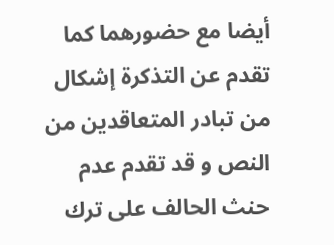أيضا مع حضورهما كما تقدم عن التذكرة إشكال من تبادر المتعاقدين من النص و قد تقدم عدم حنث الحالف على ترك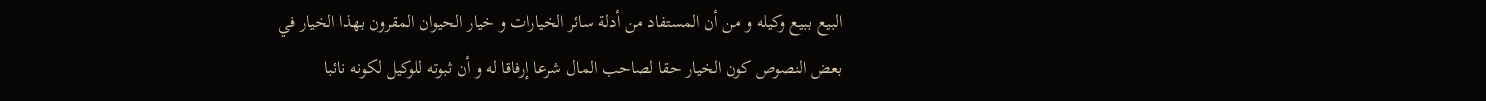البيع ببيع وكيله و من أن المستفاد من أدلة سائر الخيارات و خيار الحيوان المقرون بهذا الخيار في بعض النصوص كون الخيار حقا لصاحب المال شرعا إرفاقا له و أن ثبوته للوكيل لكونه نائبا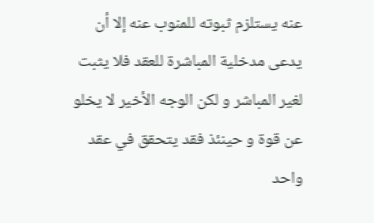عنه يستلزم ثبوته للمنوب عنه إلا أن يدعى مدخلية المباشرة للعقد فلا يثبت لغير المباشر و لكن الوجه الأخير لا يخلو عن قوة و حينئذ فقد يتحقق في عقد واحد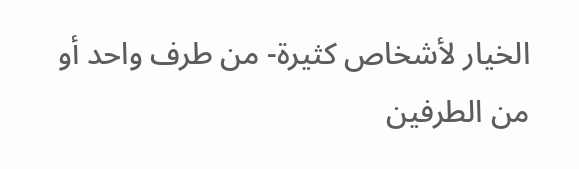الخيار لأشخاص كثيرة- من طرف واحد أو من الطرفين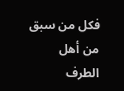فكل من سبق من أهل الطرف